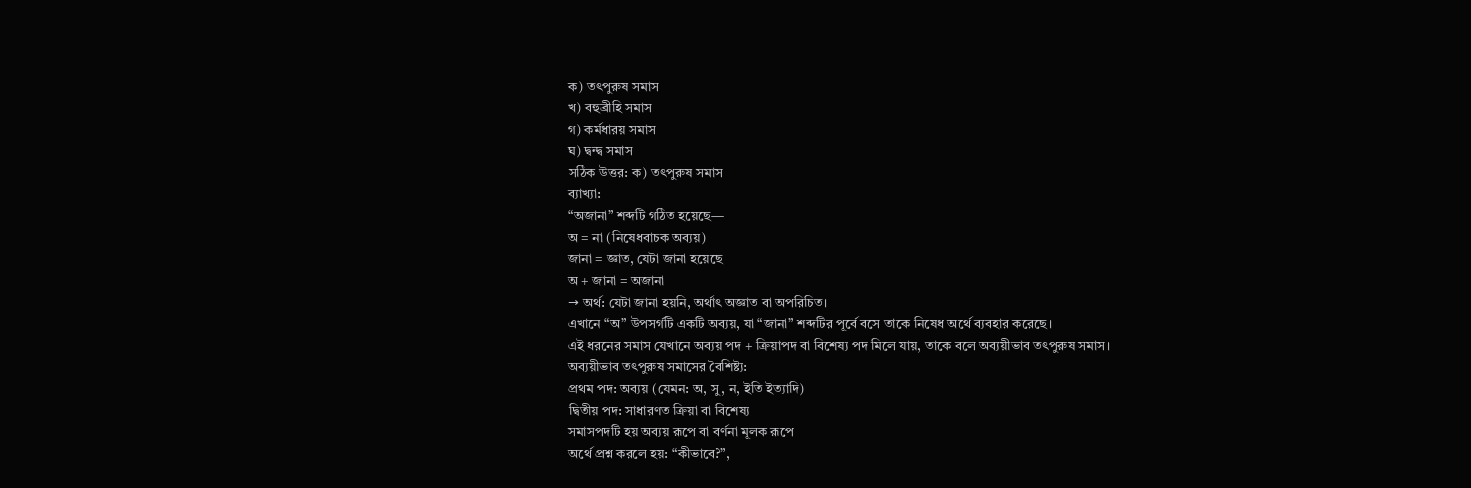ক) তৎপুরুষ সমাস
খ) বহুব্রীহি সমাস
গ) কর্মধারয় সমাস
ঘ) দ্বন্দ্ব সমাস
সঠিক উত্তর: ক) তৎপুরুষ সমাস
ব্যাখ্যা:
“অজানা” শব্দটি গঠিত হয়েছে—
অ = না (নিষেধবাচক অব্যয়)
জানা = জ্ঞাত, যেটা জানা হয়েছে
অ + জানা = অজানা
→ অর্থ: যেটা জানা হয়নি, অর্থাৎ অজ্ঞাত বা অপরিচিত।
এখানে “অ” উপসর্গটি একটি অব্যয়, যা “জানা” শব্দটির পূর্বে বসে তাকে নিষেধ অর্থে ব্যবহার করেছে।
এই ধরনের সমাস যেখানে অব্যয় পদ + ক্রিয়াপদ বা বিশেষ্য পদ মিলে যায়, তাকে বলে অব্যয়ীভাব তৎপুরুষ সমাস।
অব্যয়ীভাব তৎপুরুষ সমাসের বৈশিষ্ট্য:
প্রথম পদ: অব্যয় (যেমন: অ, সু, ন, ইতি ইত্যাদি)
দ্বিতীয় পদ: সাধারণত ক্রিয়া বা বিশেষ্য
সমাসপদটি হয় অব্যয় রূপে বা বর্ণনা মূলক রূপে
অর্থে প্রশ্ন করলে হয়: “কীভাবে?”,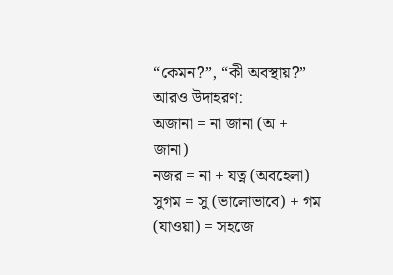“কেমন?”, “কী অবস্থায়?”
আরও উদাহরণ:
অজানা = না জানা (অ + জানা)
নজর = না + যত্ন (অবহেলা)
সুগম = সু (ভালোভাবে) + গম (যাওয়া) = সহজে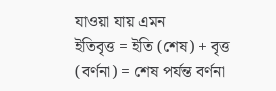যাওয়া যায় এমন
ইতিবৃত্ত = ইতি (শেষ) + বৃত্ত (বর্ণনা) = শেষ পর্যন্ত বর্ণনা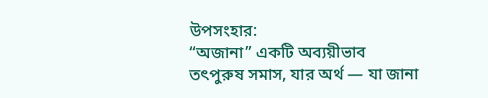উপসংহার:
“অজানা” একটি অব্যয়ীভাব তৎপুরুষ সমাস, যার অর্থ — যা জানা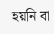হয়নি বা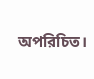অপরিচিত।